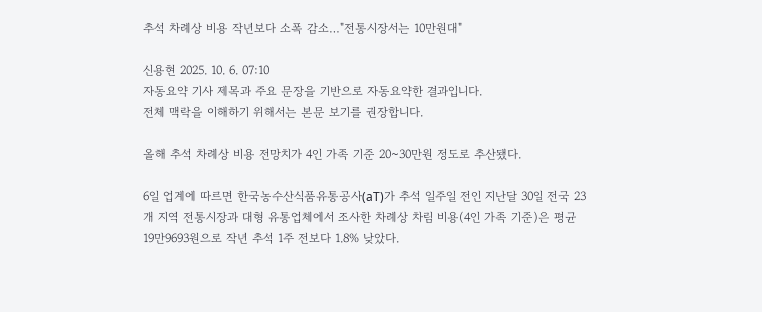추석 차례상 비용 작년보다 소폭 감소…"전통시장서는 10만원대"

신용현 2025. 10. 6. 07:10
자동요약 기사 제목과 주요 문장을 기반으로 자동요약한 결과입니다.
전체 맥락을 이해하기 위해서는 본문 보기를 권장합니다.

올해 추석 차례상 비용 전망치가 4인 가족 기준 20~30만원 정도로 추산됐다.

6일 업계에 따르면 한국농수산식품유통공사(aT)가 추석 일주일 전인 지난달 30일 전국 23개 지역 전통시장과 대형 유통업체에서 조사한 차례상 차림 비용(4인 가족 기준)은 평균 19만9693원으로 작년 추석 1주 전보다 1.8% 낮았다.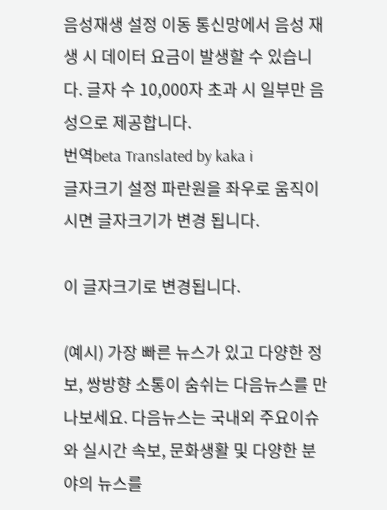음성재생 설정 이동 통신망에서 음성 재생 시 데이터 요금이 발생할 수 있습니다. 글자 수 10,000자 초과 시 일부만 음성으로 제공합니다.
번역beta Translated by kaka i
글자크기 설정 파란원을 좌우로 움직이시면 글자크기가 변경 됩니다.

이 글자크기로 변경됩니다.

(예시) 가장 빠른 뉴스가 있고 다양한 정보, 쌍방향 소통이 숨쉬는 다음뉴스를 만나보세요. 다음뉴스는 국내외 주요이슈와 실시간 속보, 문화생활 및 다양한 분야의 뉴스를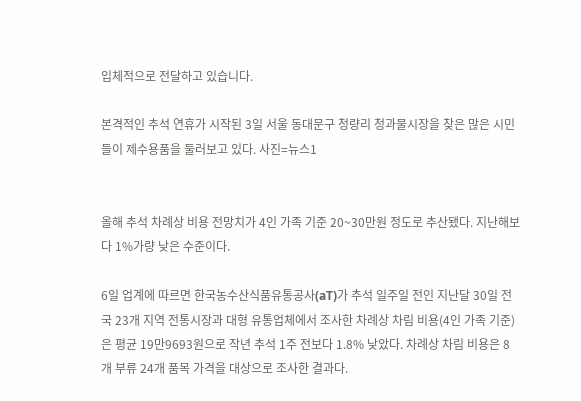입체적으로 전달하고 있습니다.

본격적인 추석 연휴가 시작된 3일 서울 동대문구 청량리 청과물시장을 찾은 많은 시민들이 제수용품을 둘러보고 있다. 사진=뉴스1


올해 추석 차례상 비용 전망치가 4인 가족 기준 20~30만원 정도로 추산됐다. 지난해보다 1%가량 낮은 수준이다.

6일 업계에 따르면 한국농수산식품유통공사(aT)가 추석 일주일 전인 지난달 30일 전국 23개 지역 전통시장과 대형 유통업체에서 조사한 차례상 차림 비용(4인 가족 기준)은 평균 19만9693원으로 작년 추석 1주 전보다 1.8% 낮았다. 차례상 차림 비용은 8개 부류 24개 품목 가격을 대상으로 조사한 결과다.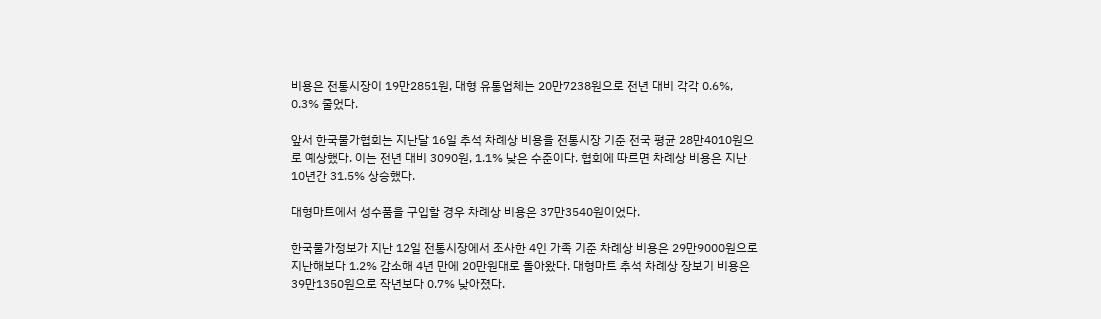비용은 전통시장이 19만2851원, 대형 유통업체는 20만7238원으로 전년 대비 각각 0.6%, 0.3% 줄었다.

앞서 한국물가협회는 지난달 16일 추석 차례상 비용을 전통시장 기준 전국 평균 28만4010원으로 예상했다. 이는 전년 대비 3090원, 1.1% 낮은 수준이다. 협회에 따르면 차례상 비용은 지난 10년간 31.5% 상승했다.

대형마트에서 성수품을 구입할 경우 차례상 비용은 37만3540원이었다.

한국물가정보가 지난 12일 전통시장에서 조사한 4인 가족 기준 차례상 비용은 29만9000원으로 지난해보다 1.2% 감소해 4년 만에 20만원대로 돌아왔다. 대형마트 추석 차례상 장보기 비용은 39만1350원으로 작년보다 0.7% 낮아졌다.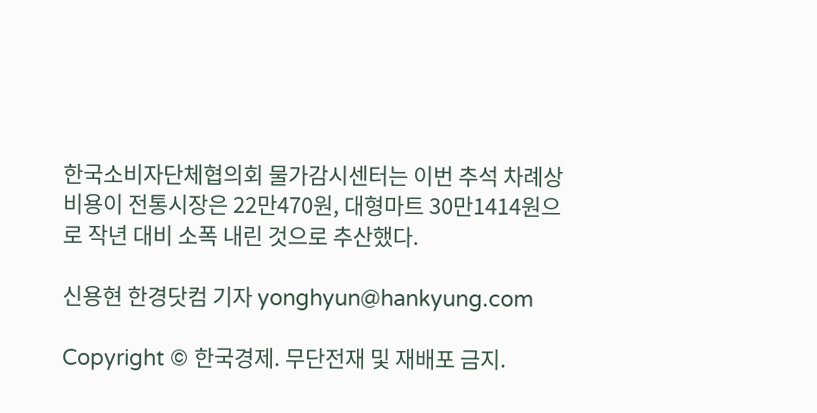한국소비자단체협의회 물가감시센터는 이번 추석 차례상 비용이 전통시장은 22만470원, 대형마트 30만1414원으로 작년 대비 소폭 내린 것으로 추산했다.

신용현 한경닷컴 기자 yonghyun@hankyung.com

Copyright © 한국경제. 무단전재 및 재배포 금지.